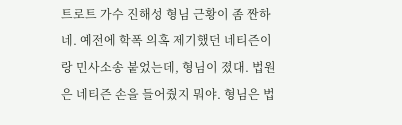트로트 가수 진해성 형님 근황이 좀 짠하네. 예전에 학폭 의혹 제기했던 네티즌이랑 민사소송 붙었는데, 형님이 졌대. 법원은 네티즌 손을 들어줬지 뭐야. 형님은 법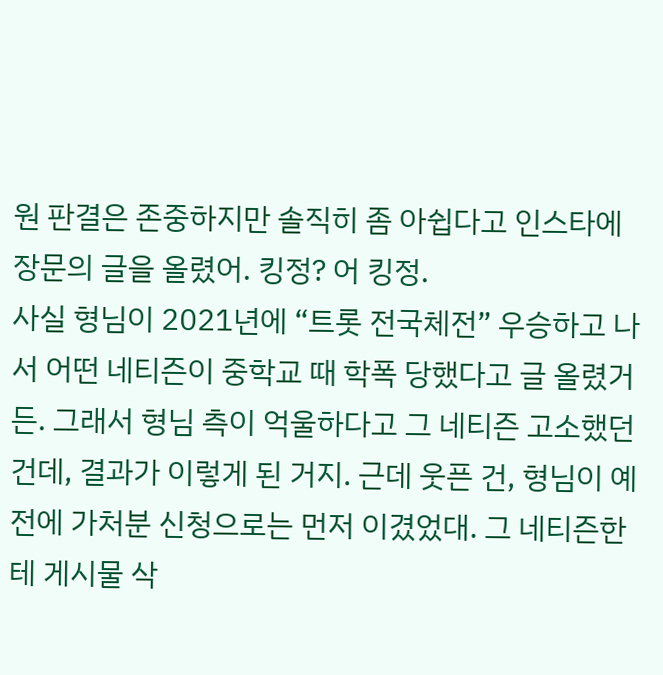원 판결은 존중하지만 솔직히 좀 아쉽다고 인스타에 장문의 글을 올렸어. 킹정? 어 킹정.
사실 형님이 2021년에 “트롯 전국체전” 우승하고 나서 어떤 네티즌이 중학교 때 학폭 당했다고 글 올렸거든. 그래서 형님 측이 억울하다고 그 네티즌 고소했던 건데, 결과가 이렇게 된 거지. 근데 웃픈 건, 형님이 예전에 가처분 신청으로는 먼저 이겼었대. 그 네티즌한테 게시물 삭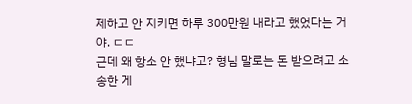제하고 안 지키면 하루 300만원 내라고 했었다는 거야. ㄷㄷ
근데 왜 항소 안 했냐고? 형님 말로는 돈 받으려고 소송한 게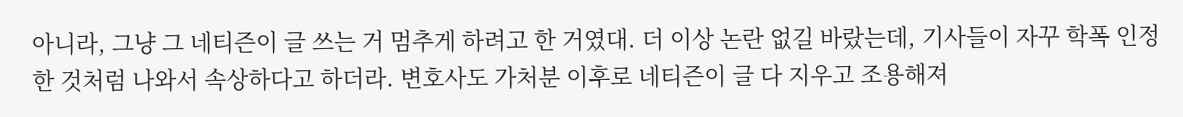아니라, 그냥 그 네티즌이 글 쓰는 거 멈추게 하려고 한 거였대. 더 이상 논란 없길 바랐는데, 기사들이 자꾸 학폭 인정한 것처럼 나와서 속상하다고 하더라. 변호사도 가처분 이후로 네티즌이 글 다 지우고 조용해져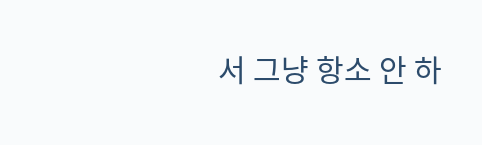서 그냥 항소 안 하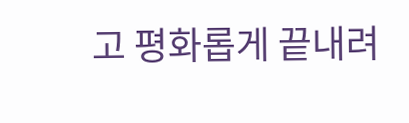고 평화롭게 끝내려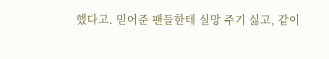했다고. 믿어준 팬들한테 실망 주기 싫고, 같이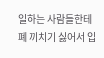일하는 사람들한테 폐 끼치기 싫어서 입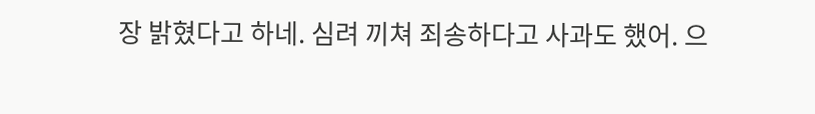장 밝혔다고 하네. 심려 끼쳐 죄송하다고 사과도 했어. 으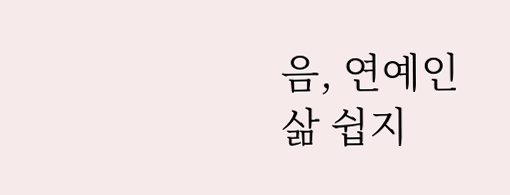음, 연예인 삶 쉽지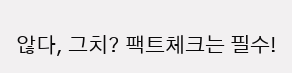않다, 그치? 팩트체크는 필수!